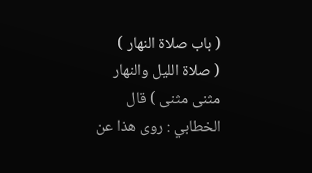( باب صلاة النهار )
( صلاة الليل والنهار مثنى مثنى ) قال الخطابي : روى هذا عن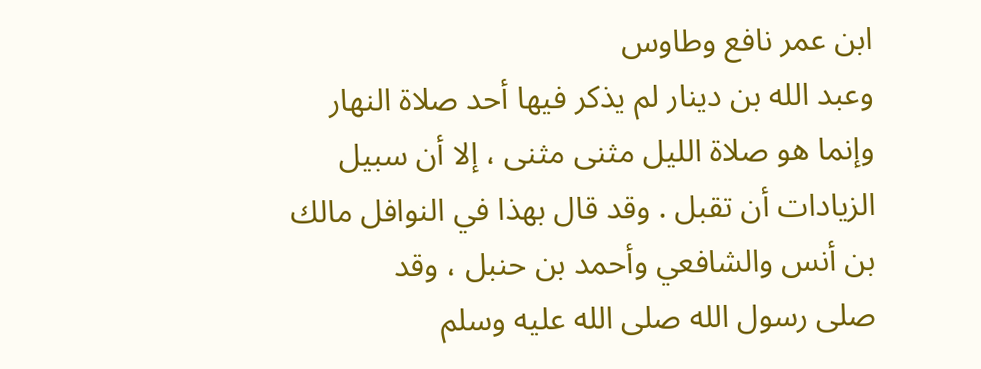ابن عمر نافع وطاوس
وعبد الله بن دينار لم يذكر فيها أحد صلاة النهار وإنما هو صلاة الليل مثنى مثنى ، إلا أن سبيل
الزيادات أن تقبل . وقد قال بهذا في النوافل مالك بن أنس والشافعي وأحمد بن حنبل ، وقد
صلى رسول الله صلى الله عليه وسلم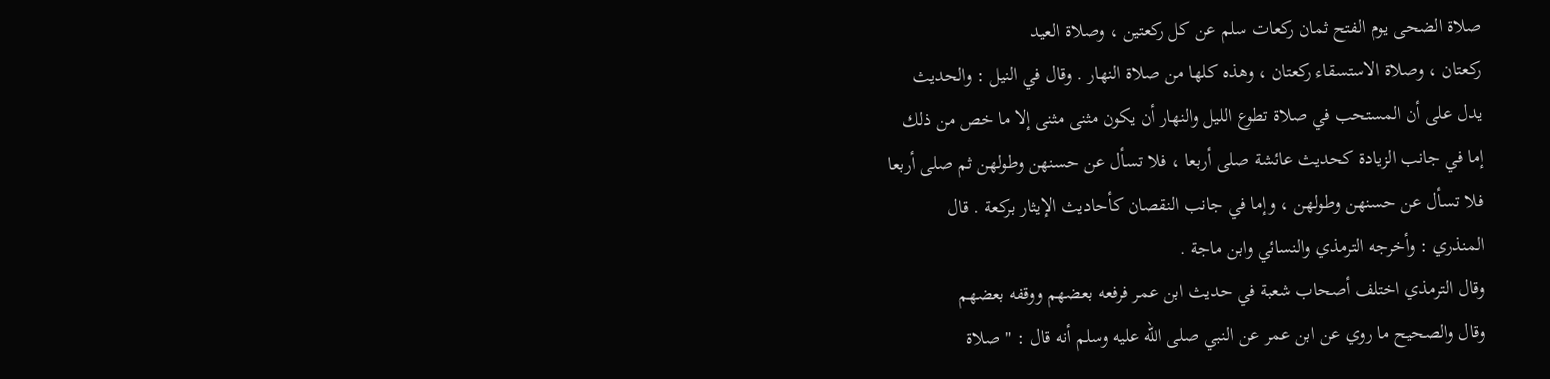صلاة الضحى يوم الفتح ثمان ركعات سلم عن كل ركعتين ، وصلاة العيد
ركعتان ، وصلاة الاستسقاء ركعتان ، وهذه كلها من صلاة النهار . وقال في النيل : والحديث
يدل على أن المستحب في صلاة تطوع الليل والنهار أن يكون مثنى مثنى إلا ما خص من ذلك
إما في جانب الزيادة كحديث عائشة صلى أربعا ، فلا تسأل عن حسنهن وطولهن ثم صلى أربعا
فلا تسأل عن حسنهن وطولهن ، وإما في جانب النقصان كأحاديث الإيثار بركعة . قال
المنذري : وأخرجه الترمذي والنسائي وابن ماجة .
وقال الترمذي اختلف أصحاب شعبة في حديث ابن عمر فرفعه بعضهم ووقفه بعضهم
وقال والصحيح ما روي عن ابن عمر عن النبي صلى الله عليه وسلم أنه قال : " صلاة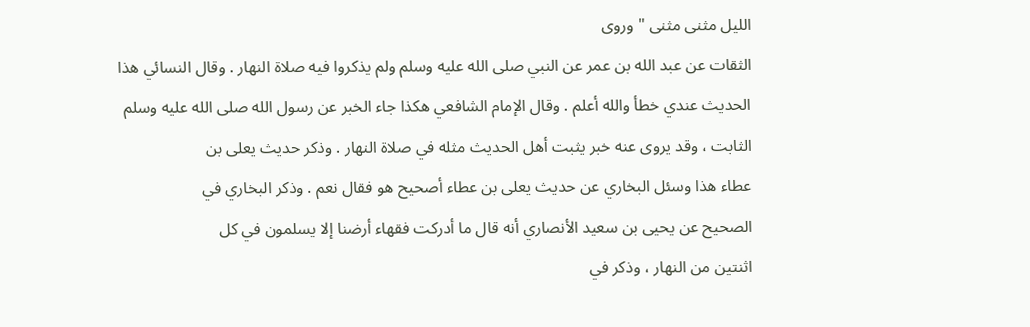الليل مثنى مثنى " وروى
الثقات عن عبد الله بن عمر عن النبي صلى الله عليه وسلم ولم يذكروا فيه صلاة النهار . وقال النسائي هذا
الحديث عندي خطأ والله أعلم . وقال الإمام الشافعي هكذا جاء الخبر عن رسول الله صلى الله عليه وسلم
الثابت ، وقد يروى عنه خبر يثبت أهل الحديث مثله في صلاة النهار . وذكر حديث يعلى بن
عطاء هذا وسئل البخاري عن حديث يعلى بن عطاء أصحيح هو فقال نعم . وذكر البخاري في
الصحيح عن يحيى بن سعيد الأنصاري أنه قال ما أدركت فقهاء أرضنا إلا يسلمون في كل
اثنتين من النهار ، وذكر في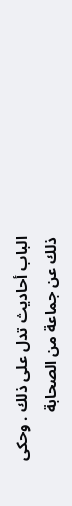الباب أحاديث تدل على ذلك . وحكى ذلك عن جماعة من الصحابة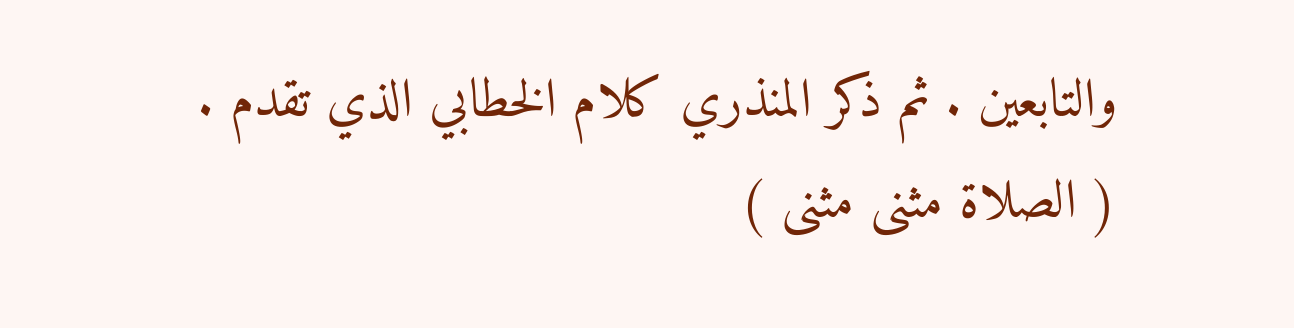والتابعين . ثم ذكر المنذري كلام الخطابي الذي تقدم .
( الصلاة مثنى مثنى )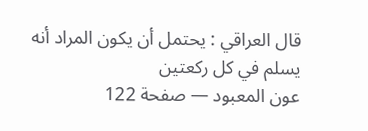قال العراقي : يحتمل أن يكون المراد أنه يسلم في كل ركعتين
عون المعبود — صفحة 122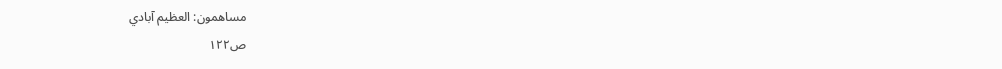مساهمون: العظيم آبادي
ص١٢٢